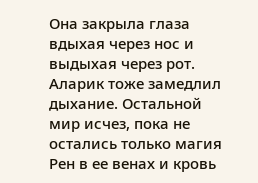Она закрыла глаза вдыхая через нос и выдыхая через рот. Аларик тоже замедлил дыхание. Остальной мир исчез, пока не остались только магия Рен в ее венах и кровь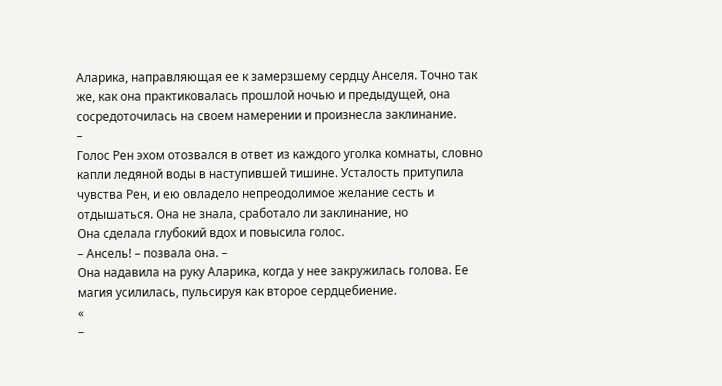Аларика, направляющая ее к замерзшему сердцу Анселя. Точно так же, как она практиковалась прошлой ночью и предыдущей, она сосредоточилась на своем намерении и произнесла заклинание.
–
Голос Рен эхом отозвался в ответ из каждого уголка комнаты, словно капли ледяной воды в наступившей тишине. Усталость притупила чувства Рен, и ею овладело непреодолимое желание сесть и отдышаться. Она не знала, сработало ли заклинание, но
Она сделала глубокий вдох и повысила голос.
– Ансель! – позвала она. –
Она надавила на руку Аларика, когда у нее закружилась голова. Ее магия усилилась, пульсируя как второе сердцебиение.
«
–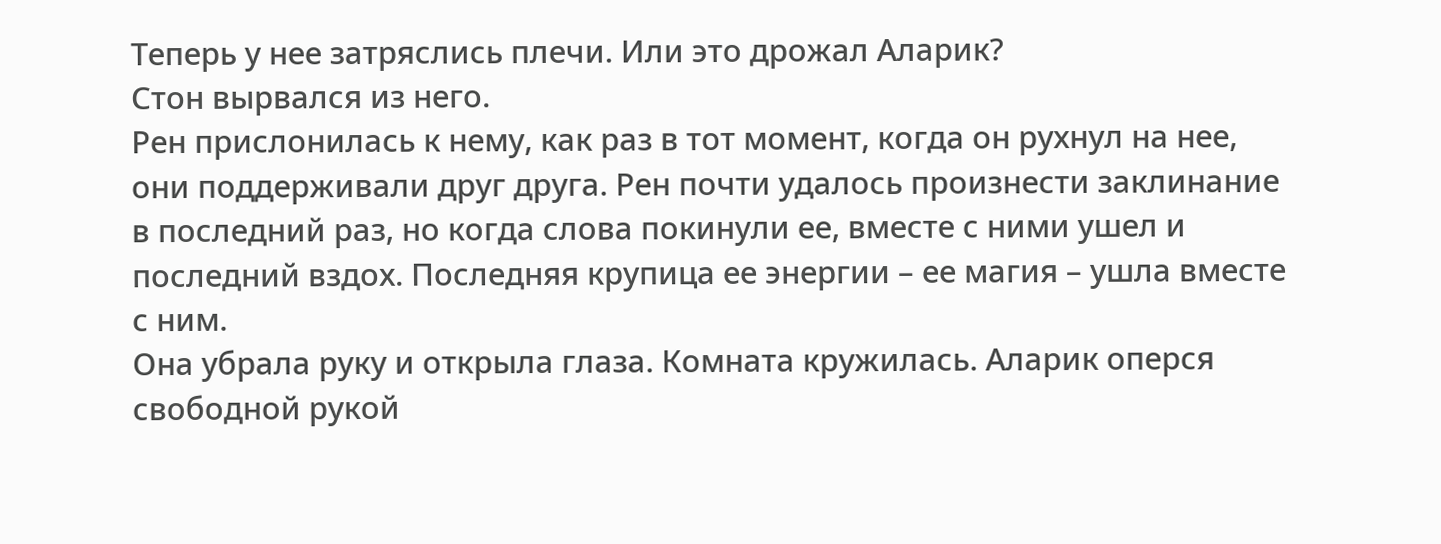Теперь у нее затряслись плечи. Или это дрожал Аларик?
Стон вырвался из него.
Рен прислонилась к нему, как раз в тот момент, когда он рухнул на нее, они поддерживали друг друга. Рен почти удалось произнести заклинание в последний раз, но когда слова покинули ее, вместе с ними ушел и последний вздох. Последняя крупица ее энергии – ее магия – ушла вместе с ним.
Она убрала руку и открыла глаза. Комната кружилась. Аларик оперся свободной рукой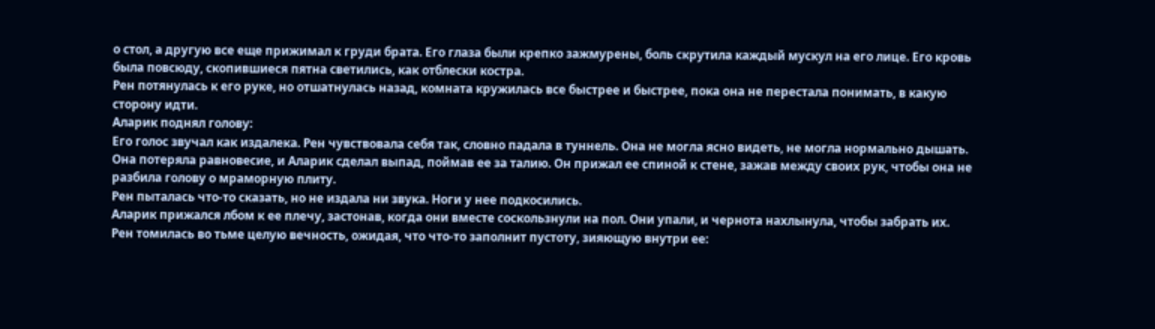о стол, а другую все еще прижимал к груди брата. Его глаза были крепко зажмурены, боль скрутила каждый мускул на его лице. Его кровь была повсюду, скопившиеся пятна светились, как отблески костра.
Рен потянулась к его руке, но отшатнулась назад, комната кружилась все быстрее и быстрее, пока она не перестала понимать, в какую сторону идти.
Аларик поднял голову:
Его голос звучал как издалека. Рен чувствовала себя так, словно падала в туннель. Она не могла ясно видеть, не могла нормально дышать. Она потеряла равновесие, и Аларик сделал выпад, поймав ее за талию. Он прижал ее спиной к стене, зажав между своих рук, чтобы она не разбила голову о мраморную плиту.
Рен пыталась что-то сказать, но не издала ни звука. Ноги у нее подкосились.
Аларик прижался лбом к ее плечу, застонав, когда они вместе соскользнули на пол. Они упали, и чернота нахлынула, чтобы забрать их.
Рен томилась во тьме целую вечность, ожидая, что что-то заполнит пустоту, зияющую внутри ее: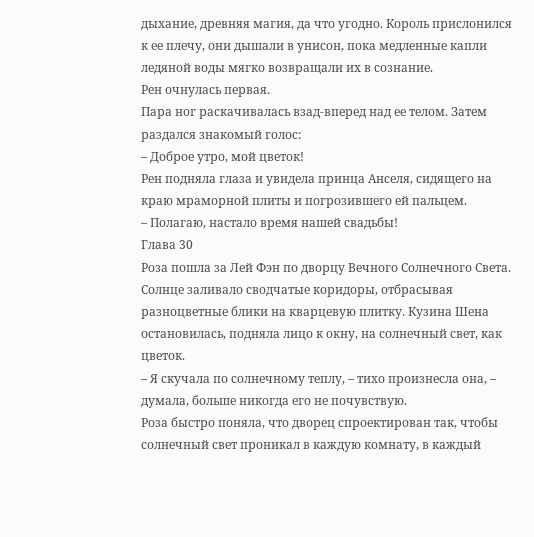дыхание, древняя магия, да что угодно. Король прислонился к ее плечу, они дышали в унисон, пока медленные капли ледяной воды мягко возвращали их в сознание.
Рен очнулась первая.
Пара ног раскачивалась взад-вперед над ее телом. Затем раздался знакомый голос:
– Доброе утро, мой цветок!
Рен подняла глаза и увидела принца Анселя, сидящего на краю мраморной плиты и погрозившего ей пальцем.
– Полагаю, настало время нашей свадьбы!
Глава 30
Роза пошла за Лей Фэн по дворцу Вечного Солнечного Света. Солнце заливало сводчатые коридоры, отбрасывая разноцветные блики на кварцевую плитку. Кузина Шена остановилась, подняла лицо к окну, на солнечный свет, как цветок.
– Я скучала по солнечному теплу, – тихо произнесла она, – думала, больше никогда его не почувствую.
Роза быстро поняла, что дворец спроектирован так, чтобы солнечный свет проникал в каждую комнату, в каждый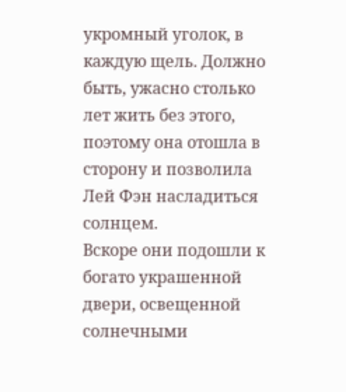укромный уголок, в каждую щель. Должно быть, ужасно столько лет жить без этого, поэтому она отошла в сторону и позволила Лей Фэн насладиться солнцем.
Вскоре они подошли к богато украшенной двери, освещенной солнечными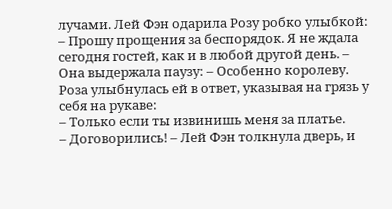лучами. Лей Фэн одарила Розу робко улыбкой:
– Прошу прощения за беспорядок. Я не ждала сегодня гостей, как и в любой другой день. – Она выдержала паузу: – Особенно королеву.
Роза улыбнулась ей в ответ, указывая на грязь у себя на рукаве:
– Только если ты извинишь меня за платье.
– Договорились! – Лей Фэн толкнула дверь, и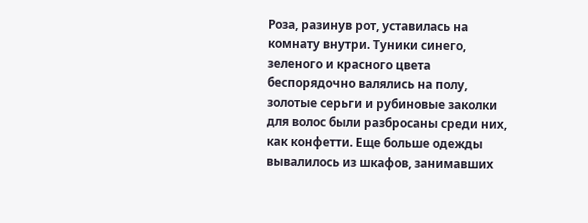Роза, разинув рот, уставилась на комнату внутри. Туники синего, зеленого и красного цвета беспорядочно валялись на полу, золотые серьги и рубиновые заколки для волос были разбросаны среди них, как конфетти. Еще больше одежды вывалилось из шкафов, занимавших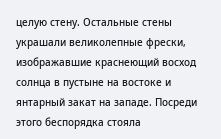целую стену. Остальные стены украшали великолепные фрески, изображавшие краснеющий восход солнца в пустыне на востоке и янтарный закат на западе. Посреди этого беспорядка стояла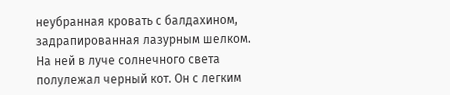неубранная кровать с балдахином, задрапированная лазурным шелком. На ней в луче солнечного света полулежал черный кот. Он с легким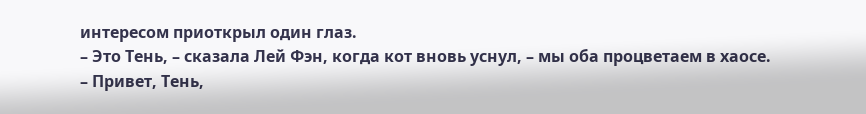интересом приоткрыл один глаз.
– Это Тень, – сказала Лей Фэн, когда кот вновь уснул, – мы оба процветаем в хаосе.
– Привет, Тень,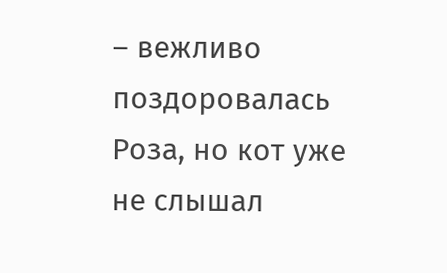– вежливо поздоровалась Роза, но кот уже не слышал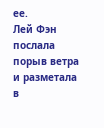ее.
Лей Фэн послала порыв ветра и разметала в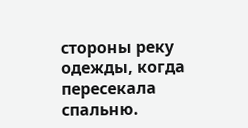стороны реку одежды, когда пересекала спальню.